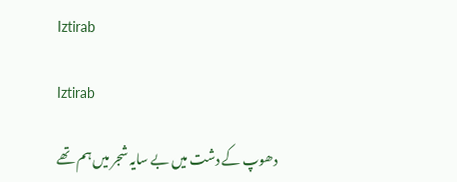Iztirab

Iztirab

دھوپ کے دشت میں بے سایہ شجر میں ہم تھے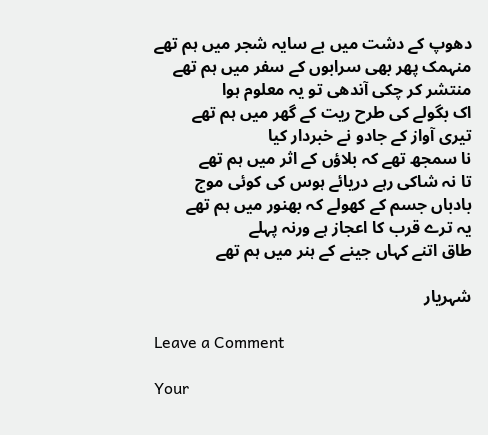دھوپ کے دشت میں بے سایہ شجر میں ہم تھے
منہمک پھر بھی سرابوں کے سفر میں ہم تھے
منتشر کر چکی آندھی تو یہ معلوم ہوا
اک بگولے کی طرح ریت کے گھر میں ہم تھے
تیری آواز کے جادو نے خبردار کیا
نا سمجھ تھے کہ بلاؤں کے اثر میں ہم تھے
تا نہ شاکی رہے دریائے ہوس کی کوئی موج
بادباں جسم کے کھولے کہ بھنور میں ہم تھے
یہ ترے قرب کا اعجاز ہے ورنہ پہلے
طاق اتنے کہاں جینے کے ہنر میں ہم تھے

شہریار

Leave a Comment

Your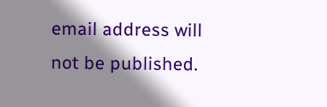email address will not be published.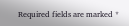Required fields are marked *